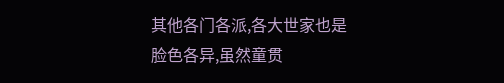其他各门各派,各大世家也是脸色各异,虽然童贯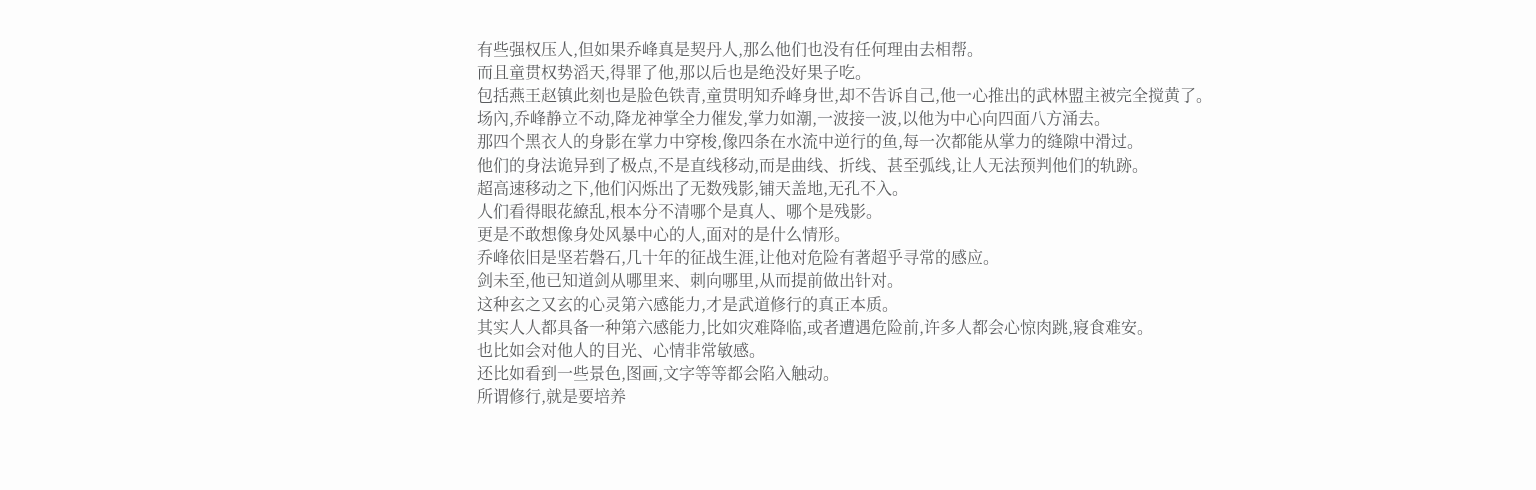有些强权压人,但如果乔峰真是契丹人,那么他们也没有任何理由去相帮。
而且童贯权势滔天,得罪了他,那以后也是绝没好果子吃。
包括燕王赵镇此刻也是脸色铁青,童贯明知乔峰身世,却不告诉自己,他一心推出的武林盟主被完全搅黄了。
场內,乔峰静立不动,降龙神掌全力催发,掌力如潮,一波接一波,以他为中心向四面八方涌去。
那四个黑衣人的身影在掌力中穿梭,像四条在水流中逆行的鱼,每一次都能从掌力的缝隙中滑过。
他们的身法诡异到了极点,不是直线移动,而是曲线、折线、甚至弧线,让人无法预判他们的轨跡。
超高速移动之下,他们闪烁出了无数残影,铺天盖地,无孔不入。
人们看得眼花繚乱,根本分不清哪个是真人、哪个是残影。
更是不敢想像身处风暴中心的人,面对的是什么情形。
乔峰依旧是坚若磐石,几十年的征战生涯,让他对危险有著超乎寻常的感应。
剑未至,他已知道剑从哪里来、刺向哪里,从而提前做出针对。
这种玄之又玄的心灵第六感能力,才是武道修行的真正本质。
其实人人都具备一种第六感能力,比如灾难降临,或者遭遇危险前,许多人都会心惊肉跳,寢食难安。
也比如会对他人的目光、心情非常敏感。
还比如看到一些景色,图画,文字等等都会陷入触动。
所谓修行,就是要培养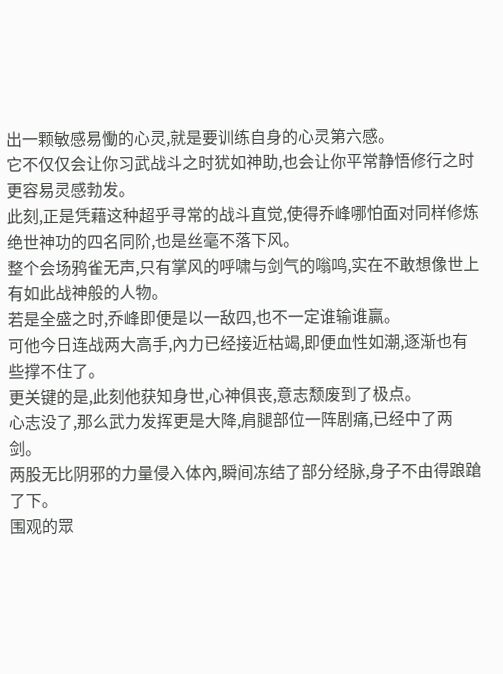出一颗敏感易慟的心灵,就是要训练自身的心灵第六感。
它不仅仅会让你习武战斗之时犹如神助,也会让你平常静悟修行之时更容易灵感勃发。
此刻,正是凭藉这种超乎寻常的战斗直觉,使得乔峰哪怕面对同样修炼绝世神功的四名同阶,也是丝毫不落下风。
整个会场鸦雀无声,只有掌风的呼啸与剑气的嗡鸣,实在不敢想像世上有如此战神般的人物。
若是全盛之时,乔峰即便是以一敌四,也不一定谁输谁贏。
可他今日连战两大高手,內力已经接近枯竭,即便血性如潮,逐渐也有些撑不住了。
更关键的是,此刻他获知身世,心神俱丧,意志颓废到了极点。
心志没了,那么武力发挥更是大降,肩腿部位一阵剧痛,已经中了两剑。
两股无比阴邪的力量侵入体內,瞬间冻结了部分经脉,身子不由得踉蹌了下。
围观的眾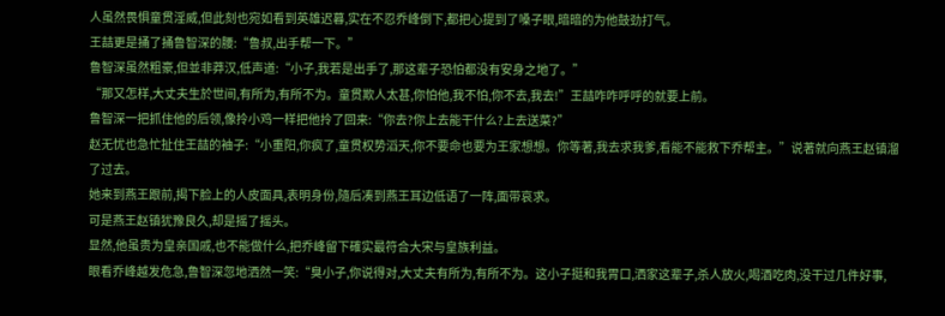人虽然畏惧童贯淫威,但此刻也宛如看到英雄迟暮,实在不忍乔峰倒下,都把心提到了嗓子眼,暗暗的为他鼓劲打气。
王喆更是捅了捅鲁智深的腰:“鲁叔,出手帮一下。”
鲁智深虽然粗豪,但並非莽汉,低声道:“小子,我若是出手了,那这辈子恐怕都没有安身之地了。”
“那又怎样,大丈夫生於世间,有所为,有所不为。童贯欺人太甚,你怕他,我不怕,你不去,我去!”王喆咋咋呼呼的就要上前。
鲁智深一把抓住他的后领,像拎小鸡一样把他拎了回来:“你去?你上去能干什么?上去送菜?”
赵无忧也急忙扯住王喆的袖子:“小重阳,你疯了,童贯权势滔天,你不要命也要为王家想想。你等著,我去求我爹,看能不能救下乔帮主。”说著就向燕王赵镇溜了过去。
她来到燕王跟前,揭下脸上的人皮面具,表明身份,隨后凑到燕王耳边低语了一阵,面带哀求。
可是燕王赵镇犹豫良久,却是摇了摇头。
显然,他虽贵为皇亲国戚,也不能做什么,把乔峰留下確实最符合大宋与皇族利益。
眼看乔峰越发危急,鲁智深忽地洒然一笑:“臭小子,你说得对,大丈夫有所为,有所不为。这小子挺和我胃口,洒家这辈子,杀人放火,喝酒吃肉,没干过几件好事,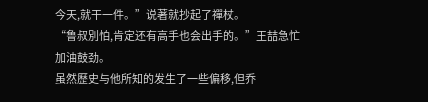今天,就干一件。”说著就抄起了禪杖。
“鲁叔別怕,肯定还有高手也会出手的。”王喆急忙加油鼓劲。
虽然歷史与他所知的发生了一些偏移,但乔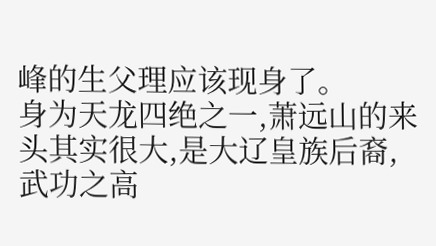峰的生父理应该现身了。
身为天龙四绝之一,萧远山的来头其实很大,是大辽皇族后裔,武功之高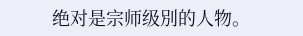绝对是宗师级別的人物。